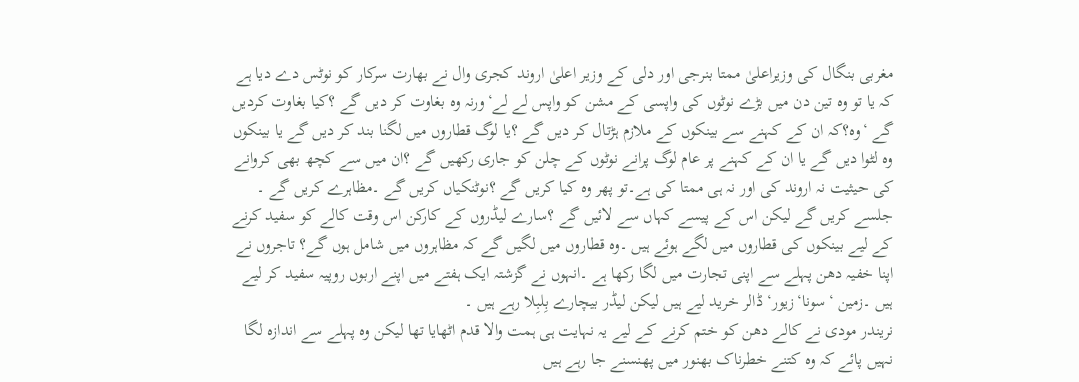مغربی بنگال کی وزیراعلیٰ ممتا بنرجی اور دلی کے وزیر اعلیٰ اروند کجری وال نے بھارت سرکار کو نوٹس دے دیا ہے کہ یا تو وہ تین دن میں بڑے نوٹوں کی واپسی کے مشن کو واپس لے لے‘ورنہ وہ بغاوت کر دیں گے ؟کیا بغاوت کردیں گے ‘وہ؟کہ ان کے کہنے سے بینکوں کے ملازم ہڑتال کر دیں گے ؟یا لوگ قطاروں میں لگنا بند کر دیں گے یا بینکوں وہ لٹوا دیں گے یا ان کے کہنے پر عام لوگ پرانے نوٹوں کے چلن کو جاری رکھیں گے ؟ان میں سے کچھ بھی کروانے کی حیثیت نہ اروند کی اور نہ ہی ممتا کی ہے۔تو پھر وہ کیا کریں گے ؟نوٹنکیاں کریں گے ۔مظاہرے کریں گے ۔ جلسے کریں گے لیکن اس کے پیسے کہاں سے لائیں گے ؟سارے لیڈروں کے کارکن اس وقت کالے کو سفید کرنے کے لیے بینکوں کی قطاروں میں لگے ہوئے ہیں ۔وہ قطاروں میں لگیں گے کہ مظاہروں میں شامل ہوں گے؟ تاجروں نے اپنا خفیہ دھن پہلے سے اپنی تجارت میں لگا رکھا ہے ۔انہوں نے گزشتہ ایک ہفتے میں اپنے اربوں روپیہ سفید کر لیے ہیں ۔زمین ‘سونا‘زیور‘ڈالر خرید لیے ہیں لیکن لیڈر بیچارے بِلبِلا رہے ہیں ۔
نریندر مودی نے کالے دھن کو ختم کرنے کے لیے یہ نہایت ہی ہمت والا قدم اٹھایا تھا لیکن وہ پہلے سے اندازہ لگا نہیں پائے کہ وہ کتنے خطرناک بھنور میں پھنسنے جا رہے ہیں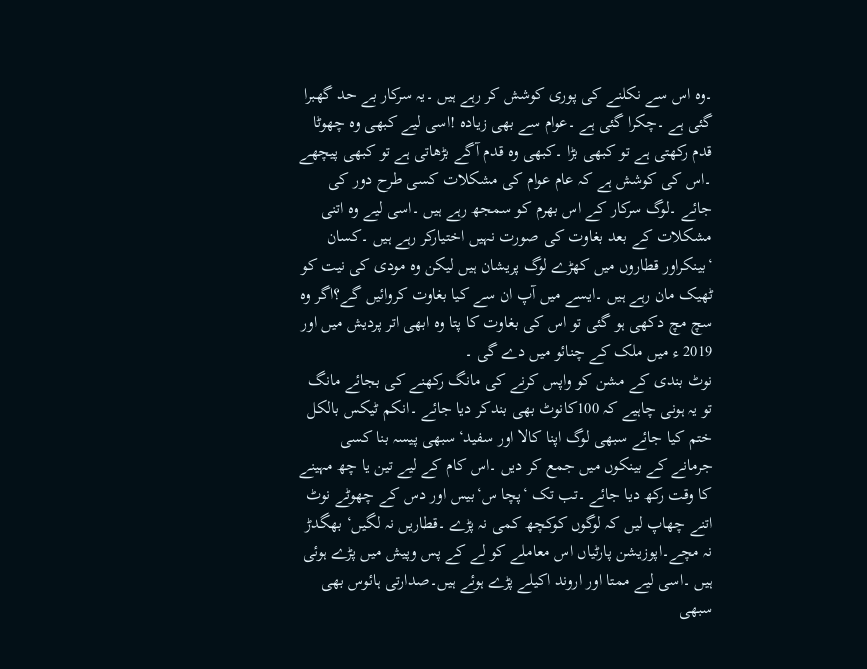۔وہ اس سے نکلنے کی پوری کوشش کر رہے ہیں ۔یہ سرکار بے حد گھبرا گئی ہے ۔چکرا گئی ہے ۔عوام سے بھی زیادہ !اسی لیے کبھی وہ چھوٹا قدم رکھتی ہے تو کبھی بڑا ۔کبھی وہ قدم آگے بڑھاتی ہے تو کبھی پیچھے ۔اس کی کوشش ہے کہ عام عوام کی مشکلات کسی طرح دور کی جائے ۔لوگ سرکار کے اس بھرم کو سمجھ رہے ہیں ۔اسی لیے وہ اتنی مشکلات کے بعد بغاوت کی صورت نہیں اختیارکر رہے ہیں ۔کسان ‘بینکراور قطاروں میں کھڑے لوگ پریشان ہیں لیکن وہ مودی کی نیت کو ٹھیک مان رہے ہیں ۔ایسے میں آپ ان سے کیا بغاوت کروائیں گے؟اگر وہ سچ مچ دکھی ہو گئی تو اس کی بغاوت کا پتا وہ ابھی اتر پردیش میں اور 2019 ء میں ملک کے چنائو میں دے گی ۔
نوٹ بندی کے مشن کو واپس کرنے کی مانگ رکھنے کی بجائے مانگ تو یہ ہونی چاہیے کہ 100کانوٹ بھی بندکر دیا جائے ۔انکم ٹیکس بالکل ختم کیا جائے سبھی لوگ اپنا کالا اور سفید‘سبھی پیسہ بنا کسی جرمانے کے بینکوں میں جمع کر دیں ۔اس کام کے لیے تین یا چھ مہینے کا وقت رکھ دیا جائے ۔تب تک ‘پچا س‘بیس اور دس کے چھوٹے نوٹ اتنے چھاپ لیں کہ لوگوں کوکچھ کمی نہ پڑے ۔قطاریں نہ لگیں‘ بھگدڑ نہ مچے۔اپوزیشن پارٹیاں اس معاملے کو لے کے پس وپیش میں پڑے ہوئی ہیں ۔اسی لیے ممتا اور اروند اکیلے پڑے ہوئے ہیں۔صدارتی ہائوس بھی سبھی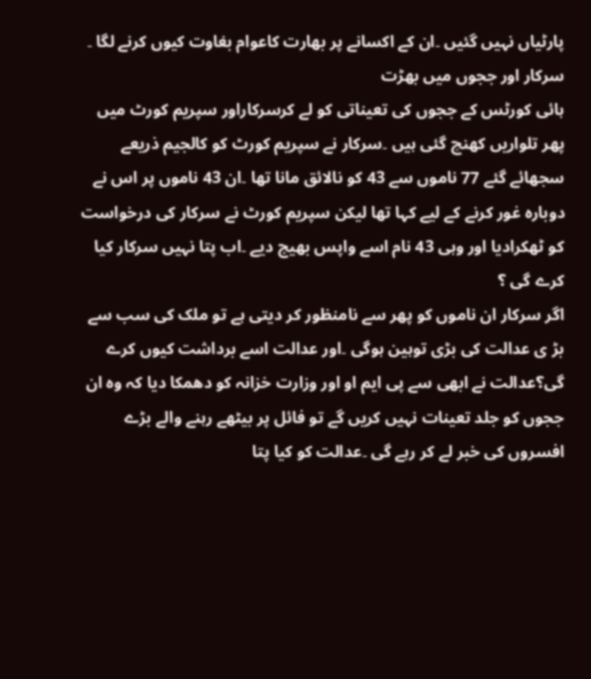پارٹیاں نہیں گئیں ۔ان کے اکسانے پر بھارت کاعوام بغاوت کیوں کرنے لگا ۔
سرکار اور ججوں میں بھڑت
ہائی کورٹس کے ججوں کی تعیناتی کو لے کرسرکاراور سپریم کورٹ میں پھر تلواریں کھنچ گئی ہیں ۔سرکار نے سپریم کورٹ کو کالجیم ذریعے سجھائے گئے 77 ناموں سے 43 کو نالائق مانا تھا ۔ان 43 ناموں پر اس نے دوبارہ غور کرنے کے لیے کہا تھا لیکن سپریم کورٹ نے سرکار کی درخواست کو ٹھکرادیا اور وہی 43 نام اسے واپس بھیج دیے ۔اب پتا نہیں سرکار کیا کرے گی ؟
اگر سرکار ان ناموں کو پھر سے نامنظور کر دیتی ہے تو ملک کی سب سے بڑ ی عدالت کی بڑی توہین ہوگی ۔اور عدالت اسے برداشت کیوں کرے گی؟عدالت نے ابھی سے پی ایم او اور وزارت خزانہ کو دھمکا دیا کہ وہ ان ججوں کو جلد تعینات نہیں کریں گے تو فائل پر بیٹھے رہنے والے بڑے افسروں کی خبر لے کر رہے گی ۔عدالت کو کیا پتا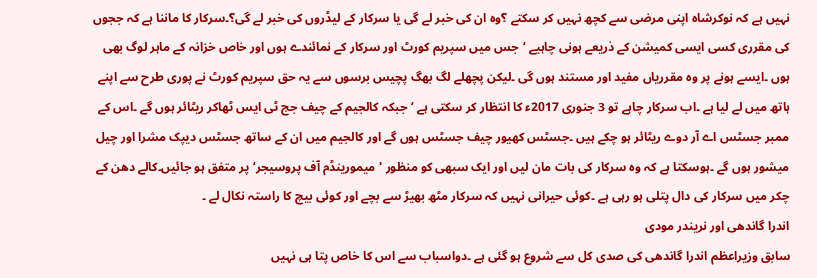نہیں ہے کہ نوکرشاہ اپنی مرضی سے کچھ نہیں کر سکتے ؟وہ ان کی خبر لے گی یا سرکار کے لیڈروں کی خبر لے گی؟۔سرکار کا ماننا ہے کہ ججوں کی مقرری کسی ایسی کمیشن کے ذریعے ہونی چاہیے ‘جس میں سپریم کورٹ اور سرکار کے نمائندے ہوں اور خاص خزانہ کے ماہر لوگ بھی ہوں ۔ایسے ہونے پر وہ مقرریاں مفید اور مستند ہوں گی ۔لیکن پچھلے لگ بھگ پچیس برسوں سے یہ حق سپریم کورٹ نے پوری طرح سے اپنے ہاتھ میں لے لیا ہے ۔اب سرکار چاہے تو 3 جنوری 2017ء کا انتظار کر سکتی ہے ‘جبکہ کالجیم کے چیف جج ٹی ایس ٹھاکر ریٹائر ہوں گے ۔اس کے ممبر جسٹس اے آر دوے ریٹائر ہو چکے ہیں ۔جسٹس کھیور چیف جسٹس ہوں گے اور کالجیم میں ان کے ساتھ جسٹس دیپک مشرا اور چیل میشور ہوں گے ۔ہوسکتا ہے کہ وہ سرکار کی بات مان لیں اور ایک سبھی کو منظور 'میمورینڈم آف پروسیجر‘پر متفق ہو جائیں۔کالے دھن کے چکر میں سرکار کی دال پتلی ہو رہی ہے ۔کوئی حیرانی نہیں کہ سرکار مٹھ بھیڑ سے بچے اور کوئی بیچ کا راستہ نکال لے ۔
اندرا گاندھی اور نریندر مودی
سابق وزیراعظم اندرا گاندھی کی صدی کل سے شروع ہو گئی ہے ۔دواسباب سے اس کا خاص پتا ہی نہیں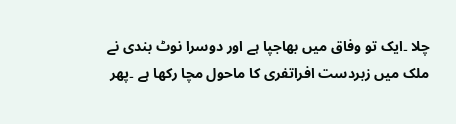چلا ۔ایک تو وفاق میں بھاجپا ہے اور دوسرا نوٹ بندی نے ملک میں زبردست افراتفری کا ماحول مچا رکھا ہے ۔پھر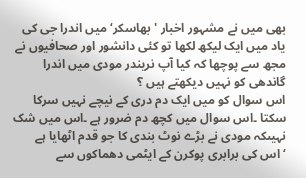بھی میں نے مشہور اخبار 'بھاسکر‘ میں اندرا جی کی یاد میں ایک لیکھ لکھا تو کئی دانشور اور صحافیوں نے مجھ سے پوچھا کہ کیا آپ نریندر مودی میں اندرا گاندھی کو نہیں دیکھتے ہیں ؟
اس سوال کو میں ایک دم دری کے نیچے نہیں سرکا سکتا ۔اس سوال میں کچھ دم ضرور ہے ۔اس میں شک نہیںکہ مودی نے بڑے نوٹ بندی کا جو قدم اٹھایا ہے ‘اس کی برابری پوکرن کے ایٹمی دھماکوں سے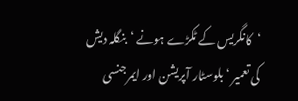‘کانگریس کے ٹکڑے ہونے ‘بنگلہ دیش کی تعمیر ‘بلوسٹار آپریشن اور ایمرجنسی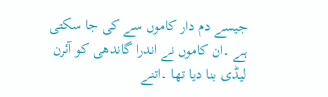جیسے دم دار کاموں سے کی جا سکتی ہے ۔ان کاموں نے اندرا گاندھی کو آئرن لیڈی بنا دیا تھا ۔اتنے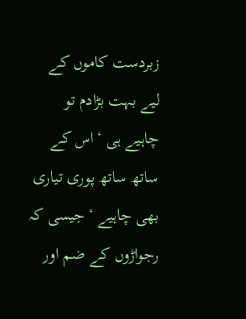زبردست کاموں کے لیے بہت بڑادم تو چاہیے ہی ‘اس کے ساتھ ساتھ پوری تیاری بھی چاہیے ‘جیسی کہ رجواڑوں کے ضم اور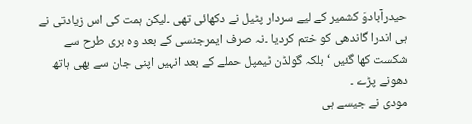حیدرآبادوَ کشمیر کے لیے سردار پٹیل نے دکھائی تھی ۔لیکن ہمت کی اس زیادتی نے ہی اندرا گاندھی کو ختم کردیا ۔نہ صرف ایمرجنسی کے بعد وہ بری طرح سے شکست کھا گئیں ‘بلکہ گولڈن ٹیمپل حملے کے بعد انہیں اپنی جان سے بھی ہاتھ دھونے پڑے ۔
مودی نے جیسے ہی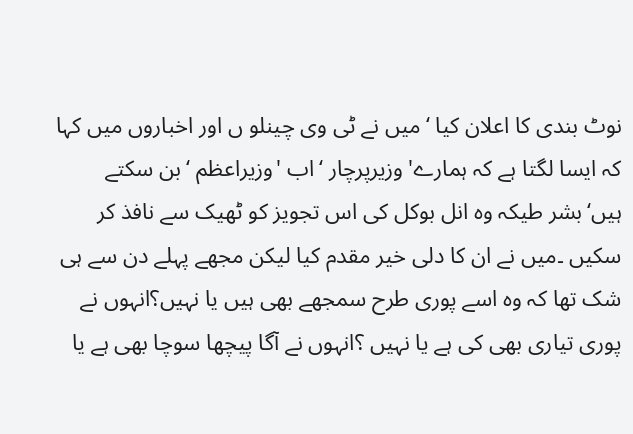نوٹ بندی کا اعلان کیا ‘میں نے ٹی وی چینلو ں اور اخباروں میں کہا کہ ایسا لگتا ہے کہ ہمارے' وزیرپرچار ‘اب 'وزیراعظم ‘بن سکتے ہیں‘بشر طیکہ وہ انل بوکل کی اس تجویز کو ٹھیک سے نافذ کر سکیں ۔میں نے ان کا دلی خیر مقدم کیا لیکن مجھے پہلے دن سے ہی شک تھا کہ وہ اسے پوری طرح سمجھے بھی ہیں یا نہیں؟انہوں نے پوری تیاری بھی کی ہے یا نہیں ؟انہوں نے آگا پیچھا سوچا بھی ہے یا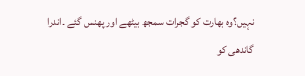نہیں؟وہ بھارت کو گجرات سمجھ بیٹھے اور پھنس گئے ۔اندرا گاندھی کو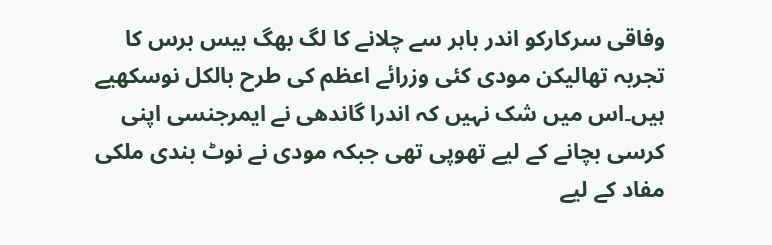وفاقی سرکارکو اندر باہر سے چلانے کا لگ بھگ بیس برس کا تجربہ تھالیکن مودی کئی وزرائے اعظم کی طرح بالکل نوسکھیے ہیں۔اس میں شک نہیں کہ اندرا گاندھی نے ایمرجنسی اپنی کرسی بچانے کے لیے تھوپی تھی جبکہ مودی نے نوٹ بندی ملکی مفاد کے لیے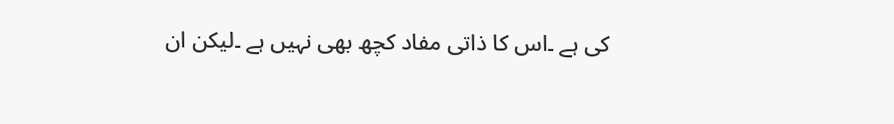کی ہے ۔اس کا ذاتی مفاد کچھ بھی نہیں ہے ۔لیکن ان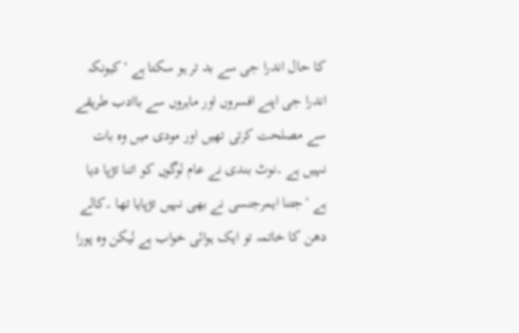کا حال اندرا جی سے بد تر ہو سکتا ہے ‘کیونکہ اندرا جی اپنے افسروں اور ماہروں سے باادب طریقے سے مصلحت کرتی تھیں اور مودی میں وہ بات نہیں ہے ۔نوٹ بندی نے عام لوگوں کو اتنا تڑپا دیا ہے ‘جتنا ایمرجنسی نے بھی نہیں تڑپایا تھا ۔کالے دھن کا خاتمہ تو ایک ہوائی خواب ہے لیکن وہ پورا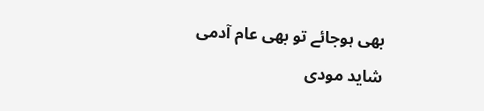بھی ہوجائے تو بھی عام آدمی شاید مودی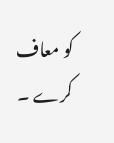کو معاف کرے ۔